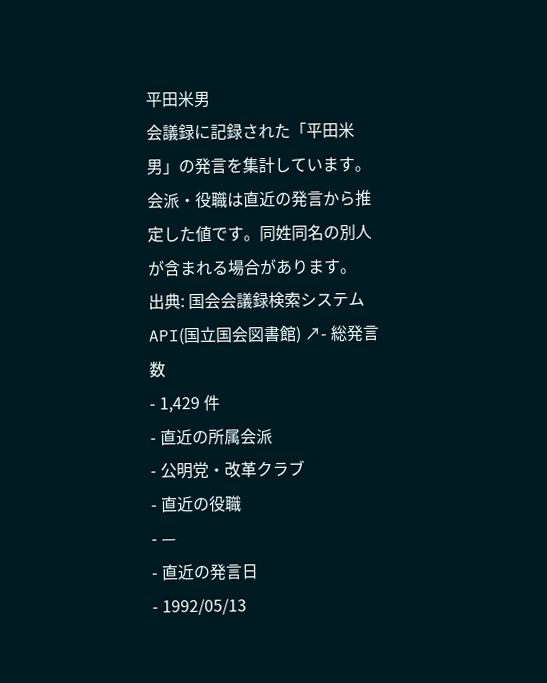平田米男
会議録に記録された「平田米男」の発言を集計しています。会派・役職は直近の発言から推定した値です。同姓同名の別人が含まれる場合があります。
出典: 国会会議録検索システム API(国立国会図書館) ↗- 総発言数
- 1,429 件
- 直近の所属会派
- 公明党・改革クラブ
- 直近の役職
- —
- 直近の発言日
- 1992/05/13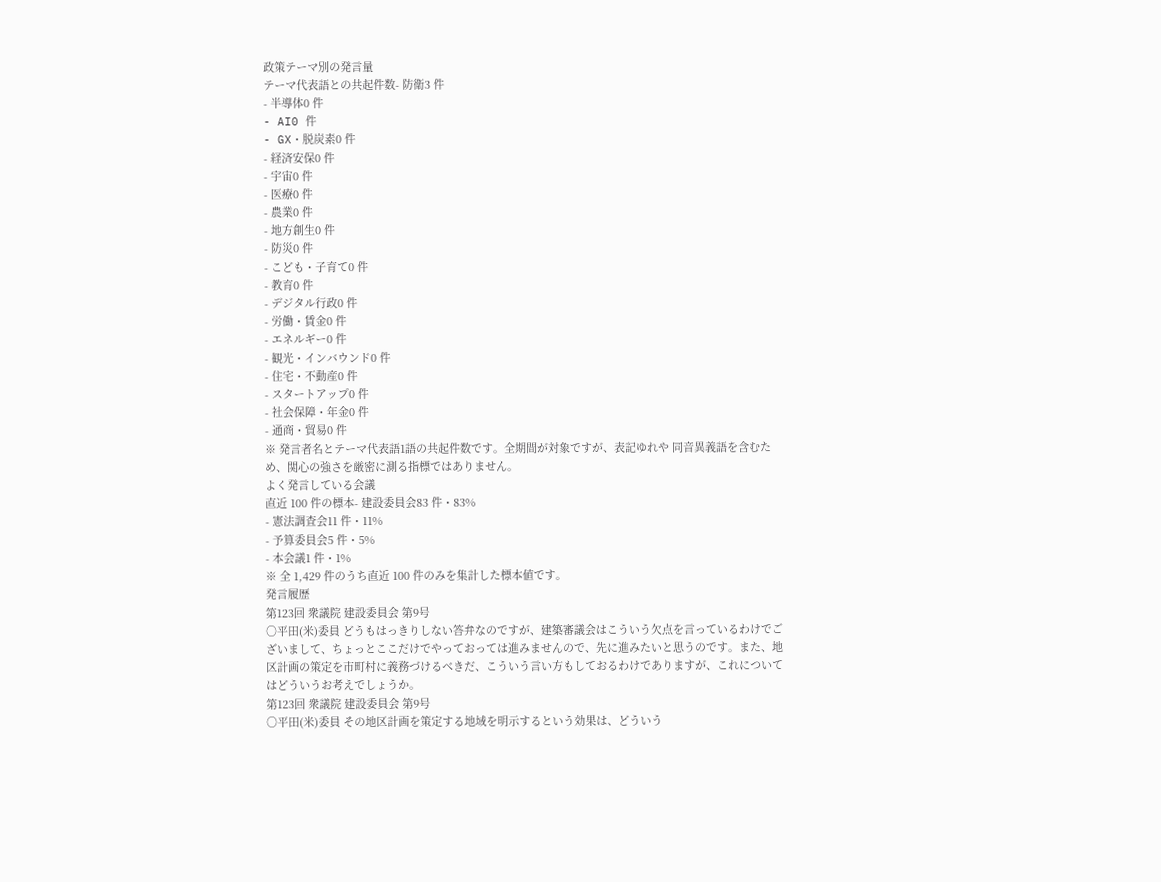政策テーマ別の発言量
テーマ代表語との共起件数- 防衛3 件
- 半導体0 件
- AI0 件
- GX・脱炭素0 件
- 経済安保0 件
- 宇宙0 件
- 医療0 件
- 農業0 件
- 地方創生0 件
- 防災0 件
- こども・子育て0 件
- 教育0 件
- デジタル行政0 件
- 労働・賃金0 件
- エネルギー0 件
- 観光・インバウンド0 件
- 住宅・不動産0 件
- スタートアップ0 件
- 社会保障・年金0 件
- 通商・貿易0 件
※ 発言者名とテーマ代表語1語の共起件数です。全期間が対象ですが、表記ゆれや 同音異義語を含むため、関心の強さを厳密に測る指標ではありません。
よく発言している会議
直近 100 件の標本- 建設委員会83 件・83%
- 憲法調査会11 件・11%
- 予算委員会5 件・5%
- 本会議1 件・1%
※ 全 1,429 件のうち直近 100 件のみを集計した標本値です。
発言履歴
第123回 衆議院 建設委員会 第9号
○平田(米)委員 どうもはっきりしない答弁なのですが、建築審議会はこういう欠点を言っているわけでございまして、ちょっとここだけでやっておっては進みませんので、先に進みたいと思うのです。また、地区計画の策定を市町村に義務づけるべきだ、こういう言い方もしておるわけでありますが、これについてはどういうお考えでしょうか。
第123回 衆議院 建設委員会 第9号
○平田(米)委員 その地区計画を策定する地域を明示するという効果は、どういう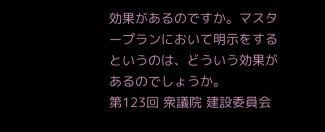効果があるのですか。マスタープランにおいて明示をするというのは、どういう効果があるのでしょうか。
第123回 衆議院 建設委員会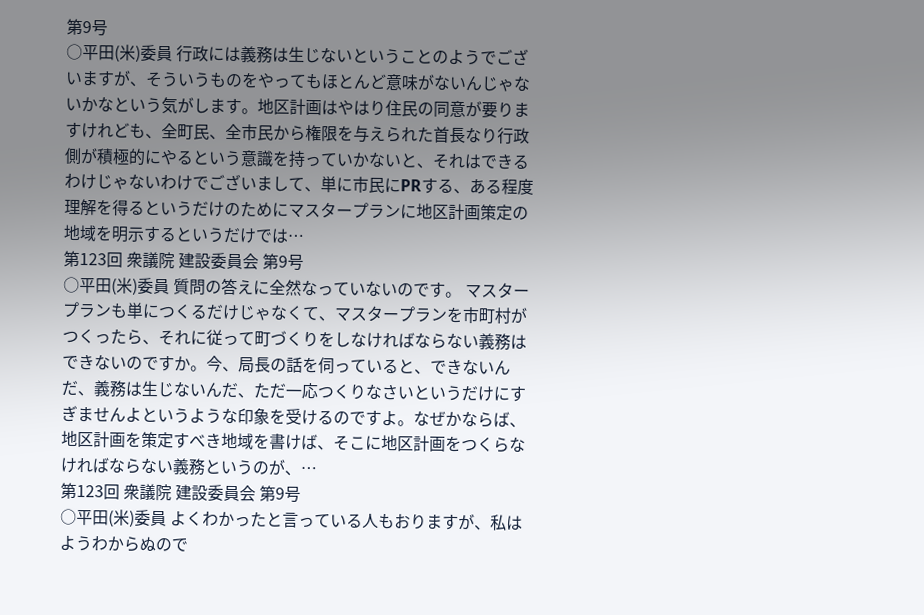第9号
○平田(米)委員 行政には義務は生じないということのようでございますが、そういうものをやってもほとんど意味がないんじゃないかなという気がします。地区計画はやはり住民の同意が要りますけれども、全町民、全市民から権限を与えられた首長なり行政側が積極的にやるという意識を持っていかないと、それはできるわけじゃないわけでございまして、単に市民にPRする、ある程度理解を得るというだけのためにマスタープランに地区計画策定の地域を明示するというだけでは…
第123回 衆議院 建設委員会 第9号
○平田(米)委員 質問の答えに全然なっていないのです。 マスタープランも単につくるだけじゃなくて、マスタープランを市町村がつくったら、それに従って町づくりをしなければならない義務はできないのですか。今、局長の話を伺っていると、できないんだ、義務は生じないんだ、ただ一応つくりなさいというだけにすぎませんよというような印象を受けるのですよ。なぜかならば、地区計画を策定すべき地域を書けば、そこに地区計画をつくらなければならない義務というのが、…
第123回 衆議院 建設委員会 第9号
○平田(米)委員 よくわかったと言っている人もおりますが、私はようわからぬので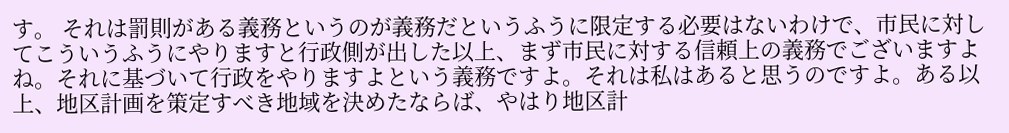す。 それは罰則がある義務というのが義務だというふうに限定する必要はないわけで、市民に対してこういうふうにやりますと行政側が出した以上、まず市民に対する信頼上の義務でございますよね。それに基づいて行政をやりますよという義務ですよ。それは私はあると思うのですよ。ある以上、地区計画を策定すべき地域を決めたならば、やはり地区計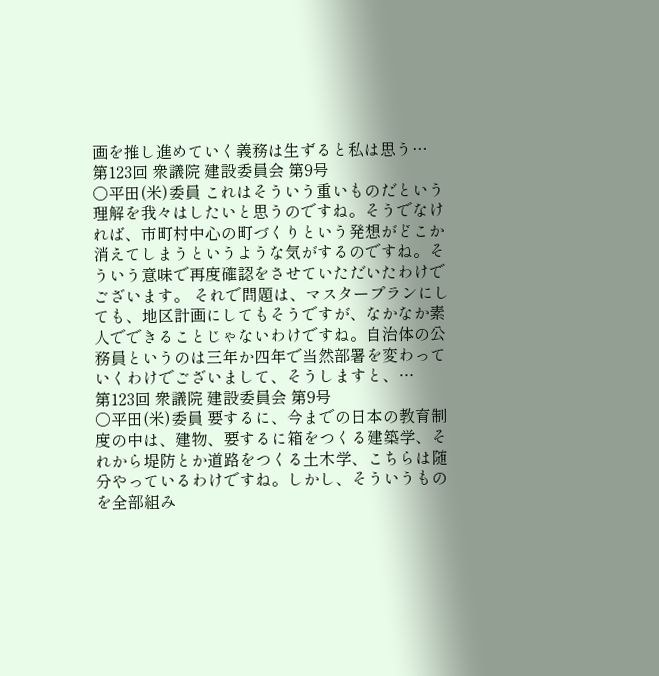画を推し進めていく義務は生ずると私は思う…
第123回 衆議院 建設委員会 第9号
○平田(米)委員 これはそういう重いものだという理解を我々はしたいと思うのですね。そうでなければ、市町村中心の町づくりという発想がどこか消えてしまうというような気がするのですね。そういう意味で再度確認をさせていただいたわけでございます。 それで問題は、マスタープランにしても、地区計画にしてもそうですが、なかなか素人でできることじゃないわけですね。自治体の公務員というのは三年か四年で当然部署を変わっていくわけでございまして、そうしますと、…
第123回 衆議院 建設委員会 第9号
○平田(米)委員 要するに、今までの日本の教育制度の中は、建物、要するに箱をつくる建築学、それから堤防とか道路をつくる土木学、こちらは随分やっているわけですね。しかし、そういうものを全部組み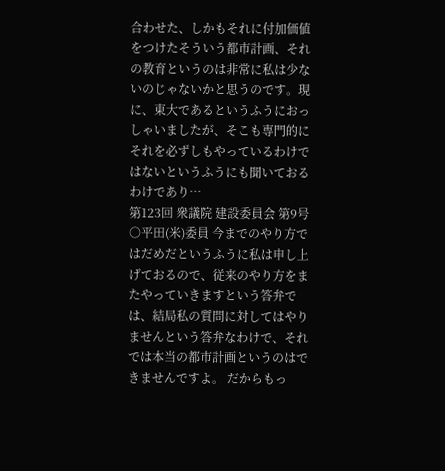合わせた、しかもそれに付加価値をつけたそういう都市計画、それの教育というのは非常に私は少ないのじゃないかと思うのです。現に、東大であるというふうにおっしゃいましたが、そこも専門的にそれを必ずしもやっているわけではないというふうにも聞いておるわけであり…
第123回 衆議院 建設委員会 第9号
○平田(米)委員 今までのやり方ではだめだというふうに私は申し上げておるので、従来のやり方をまたやっていきますという答弁では、結局私の質問に対してはやりませんという答弁なわけで、それでは本当の都市計画というのはできませんですよ。 だからもっ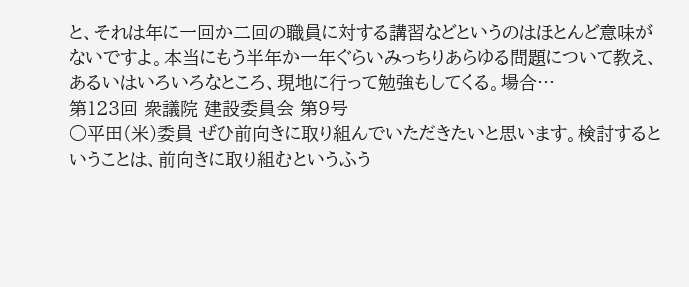と、それは年に一回か二回の職員に対する講習などというのはほとんど意味がないですよ。本当にもう半年か一年ぐらいみっちりあらゆる問題について教え、あるいはいろいろなところ、現地に行って勉強もしてくる。場合…
第123回 衆議院 建設委員会 第9号
○平田(米)委員 ぜひ前向きに取り組んでいただきたいと思います。検討するということは、前向きに取り組むというふう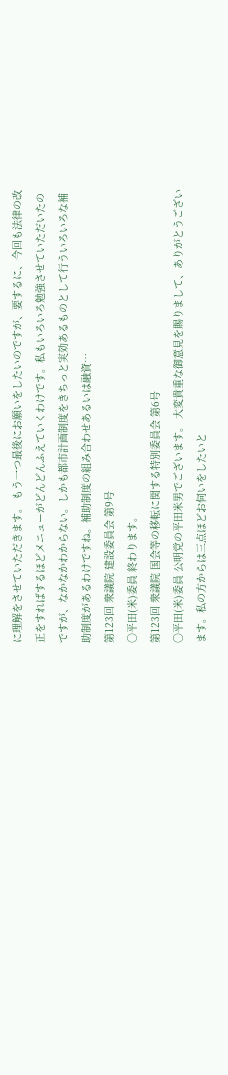に理解をさせていただきます。 もう一つ最後にお願いをしたいのですが、要するに、今回も法律の改正をすればするほどメニューがどんどんふえていくわけです。私もいろいろ勉強させていただいたのですが、なかなかわからない。しかも都市計画制度をきちっと実効あるものとして行ういろいろな補助制度があるわけですね。補助制度の組み合わせあるいは融資…
第123回 衆議院 建設委員会 第9号
○平田(米)委員 終わります。
第123回 衆議院 国会等の移転に関する特別委員会 第6号
○平田(米)委員 公明党の平田米男でございます。 大変貴重な御意見を賜りまして、ありがとうございます。私の方からは三点ほどお伺いをしたいと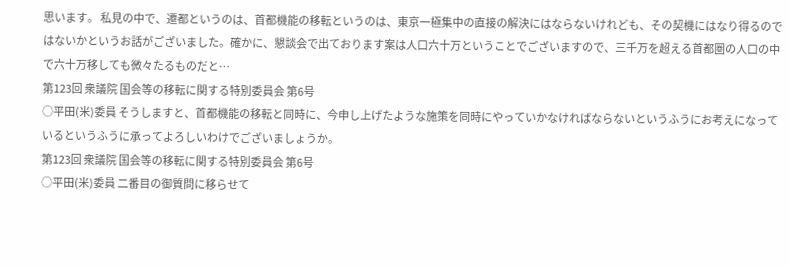思います。 私見の中で、遷都というのは、首都機能の移転というのは、東京一極集中の直接の解決にはならないけれども、その契機にはなり得るのではないかというお話がございました。確かに、懇談会で出ております案は人口六十万ということでございますので、三千万を超える首都圏の人口の中で六十万移しても微々たるものだと…
第123回 衆議院 国会等の移転に関する特別委員会 第6号
○平田(米)委員 そうしますと、首都機能の移転と同時に、今申し上げたような施策を同時にやっていかなければならないというふうにお考えになっているというふうに承ってよろしいわけでございましょうか。
第123回 衆議院 国会等の移転に関する特別委員会 第6号
○平田(米)委員 二番目の御質問に移らせて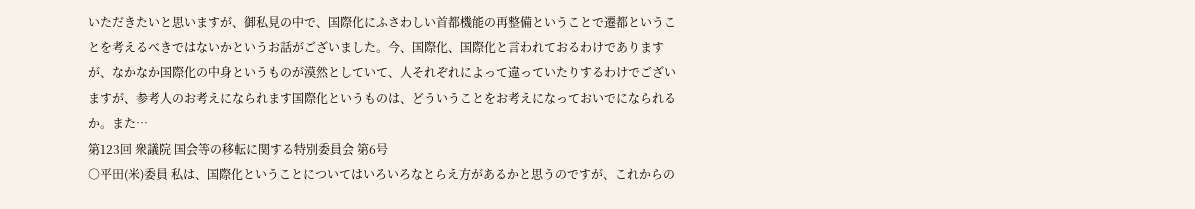いただきたいと思いますが、御私見の中で、国際化にふさわしい首都機能の再整備ということで遷都ということを考えるべきではないかというお話がございました。今、国際化、国際化と言われておるわけでありますが、なかなか国際化の中身というものが漠然としていて、人それぞれによって違っていたりするわけでございますが、参考人のお考えになられます国際化というものは、どういうことをお考えになっておいでになられるか。また…
第123回 衆議院 国会等の移転に関する特別委員会 第6号
○平田(米)委員 私は、国際化ということについてはいろいろなとらえ方があるかと思うのですが、これからの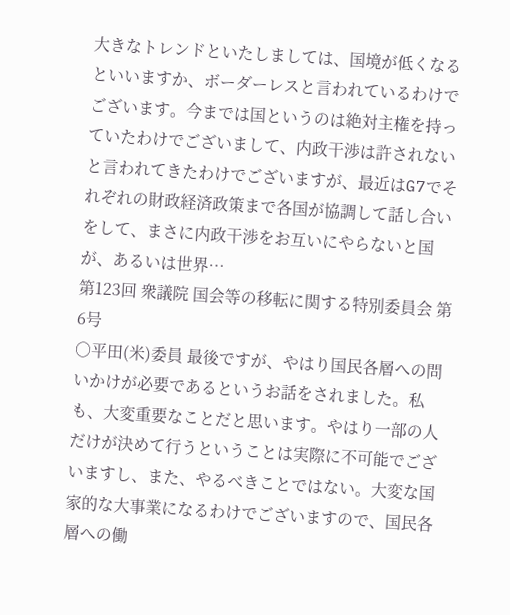大きなトレンドといたしましては、国境が低くなるといいますか、ボーダーレスと言われているわけでございます。今までは国というのは絶対主権を持っていたわけでございまして、内政干渉は許されないと言われてきたわけでございますが、最近はG7でそれぞれの財政経済政策まで各国が協調して話し合いをして、まさに内政干渉をお互いにやらないと国が、あるいは世界…
第123回 衆議院 国会等の移転に関する特別委員会 第6号
○平田(米)委員 最後ですが、やはり国民各層への問いかけが必要であるというお話をされました。私も、大変重要なことだと思います。やはり一部の人だけが決めて行うということは実際に不可能でございますし、また、やるべきことではない。大変な国家的な大事業になるわけでございますので、国民各層への働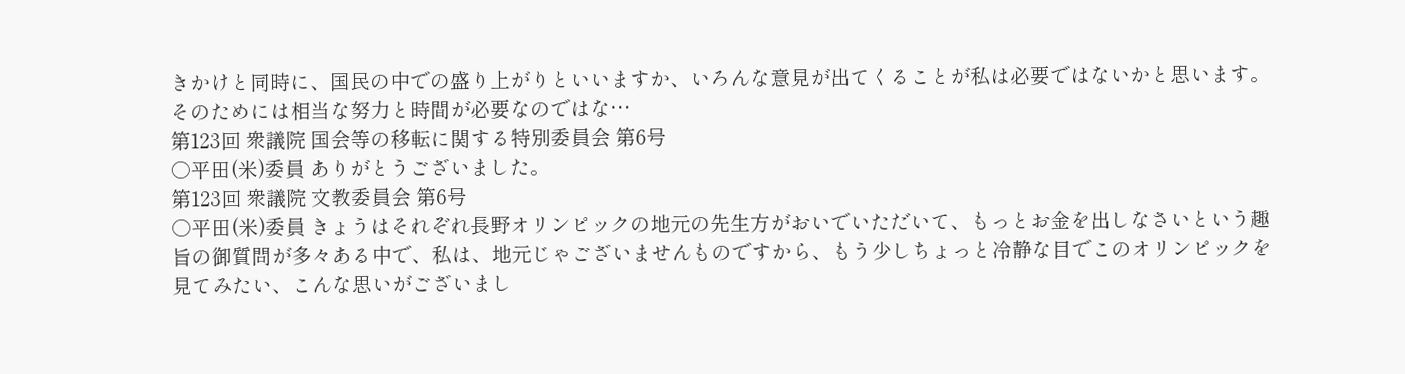きかけと同時に、国民の中での盛り上がりといいますか、いろんな意見が出てくることが私は必要ではないかと思います。そのためには相当な努力と時間が必要なのではな…
第123回 衆議院 国会等の移転に関する特別委員会 第6号
○平田(米)委員 ありがとうございました。
第123回 衆議院 文教委員会 第6号
○平田(米)委員 きょうはそれぞれ長野オリンピックの地元の先生方がおいでいただいて、もっとお金を出しなさいという趣旨の御質問が多々ある中で、私は、地元じゃございませんものですから、もう少しちょっと冷静な目でこのオリンピックを見てみたい、こんな思いがございまし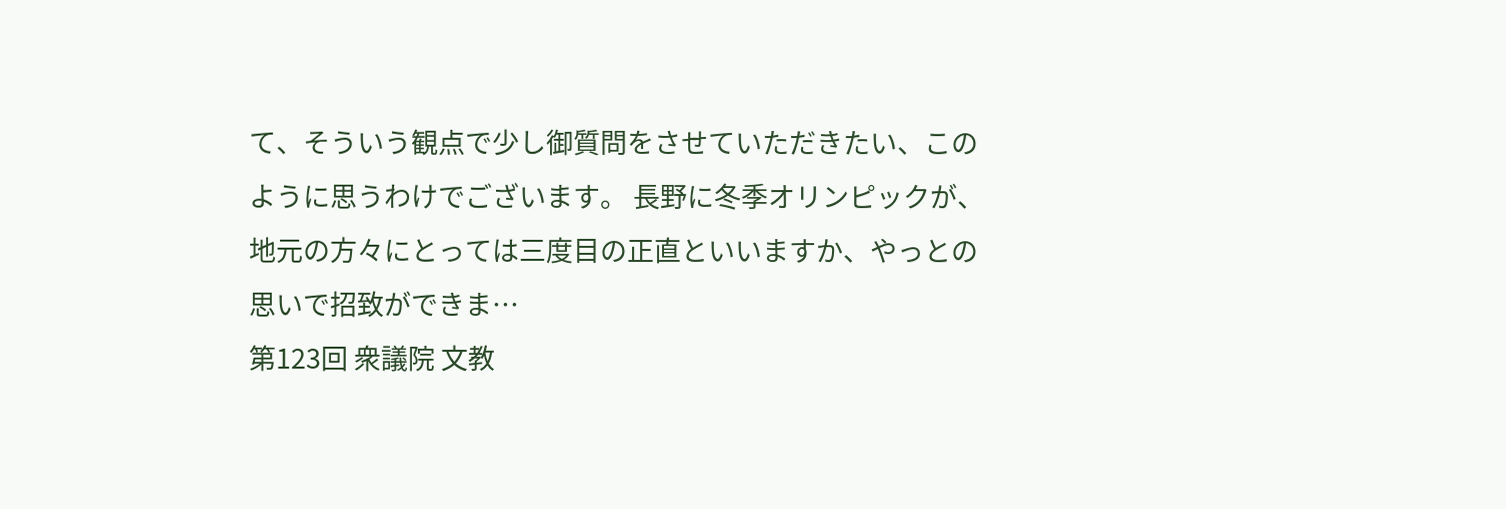て、そういう観点で少し御質問をさせていただきたい、このように思うわけでございます。 長野に冬季オリンピックが、地元の方々にとっては三度目の正直といいますか、やっとの思いで招致ができま…
第123回 衆議院 文教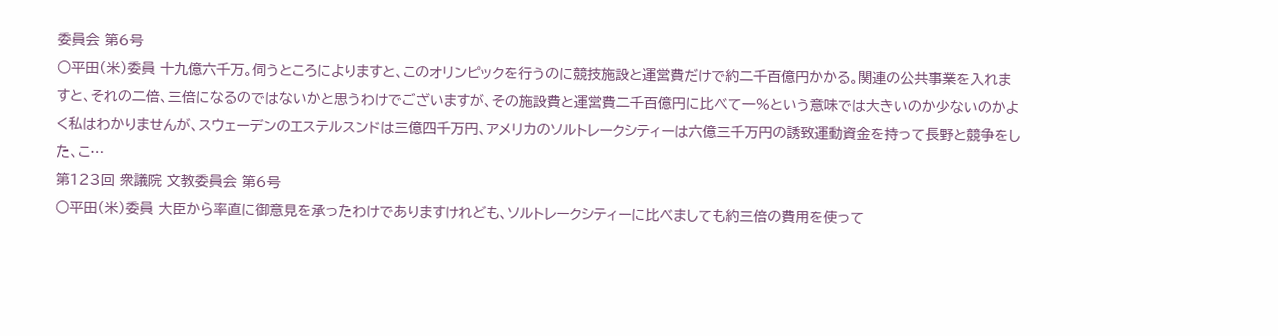委員会 第6号
○平田(米)委員 十九億六千万。伺うところによりますと、このオリンピックを行うのに競技施設と運営費だけで約二千百億円かかる。関連の公共事業を入れますと、それの二倍、三倍になるのではないかと思うわけでございますが、その施設費と運営費二千百億円に比べて一%という意味では大きいのか少ないのかよく私はわかりませんが、スウェーデンのエステルスンドは三億四千万円、アメリカのソルトレークシティーは六億三千万円の誘致運動資金を持って長野と競争をした、こ…
第123回 衆議院 文教委員会 第6号
○平田(米)委員 大臣から率直に御意見を承ったわけでありますけれども、ソルトレークシティーに比べましても約三倍の費用を使って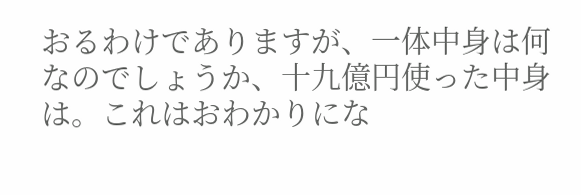おるわけでありますが、一体中身は何なのでしょうか、十九億円使った中身は。これはおわかりにな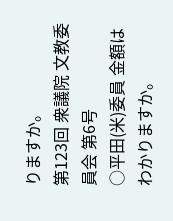りますか。
第123回 衆議院 文教委員会 第6号
○平田(米)委員 金額はわかりますか。